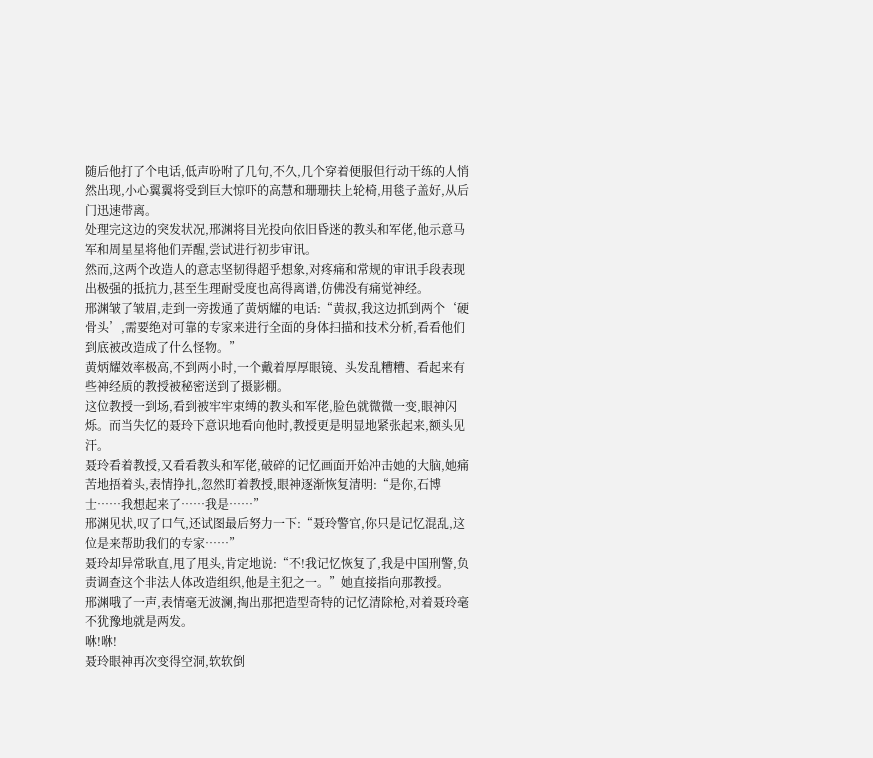随后他打了个电话,低声吩咐了几句,不久,几个穿着便服但行动干练的人悄然出现,小心翼翼将受到巨大惊吓的高慧和珊珊扶上轮椅,用毯子盖好,从后门迅速带离。
处理完这边的突发状况,邢渊将目光投向依旧昏迷的教头和军佬,他示意马军和周星星将他们弄醒,尝试进行初步审讯。
然而,这两个改造人的意志坚韧得超乎想象,对疼痛和常规的审讯手段表现出极强的抵抗力,甚至生理耐受度也高得离谱,仿佛没有痛觉神经。
邢渊皱了皱眉,走到一旁拨通了黄炳耀的电话:“黄叔,我这边抓到两个‘硬骨头’,需要绝对可靠的专家来进行全面的身体扫描和技术分析,看看他们到底被改造成了什么怪物。”
黄炳耀效率极高,不到两小时,一个戴着厚厚眼镜、头发乱糟糟、看起来有些神经质的教授被秘密送到了摄影棚。
这位教授一到场,看到被牢牢束缚的教头和军佬,脸色就微微一变,眼神闪烁。而当失忆的聂玲下意识地看向他时,教授更是明显地紧张起来,额头见汗。
聂玲看着教授,又看看教头和军佬,破碎的记忆画面开始冲击她的大脑,她痛苦地捂着头,表情挣扎,忽然盯着教授,眼神逐渐恢复清明:“是你,石博士……我想起来了……我是……”
邢渊见状,叹了口气,还试图最后努力一下:“聂玲警官,你只是记忆混乱,这位是来帮助我们的专家……”
聂玲却异常耿直,甩了甩头,肯定地说:“不!我记忆恢复了,我是中国刑警,负责调查这个非法人体改造组织,他是主犯之一。”她直接指向那教授。
邢渊哦了一声,表情毫无波澜,掏出那把造型奇特的记忆清除枪,对着聂玲毫不犹豫地就是两发。
咻!咻!
聂玲眼神再次变得空洞,软软倒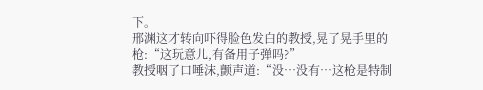下。
邢渊这才转向吓得脸色发白的教授,晃了晃手里的枪:“这玩意儿,有备用子弹吗?”
教授咽了口唾沫,颤声道:“没…没有…这枪是特制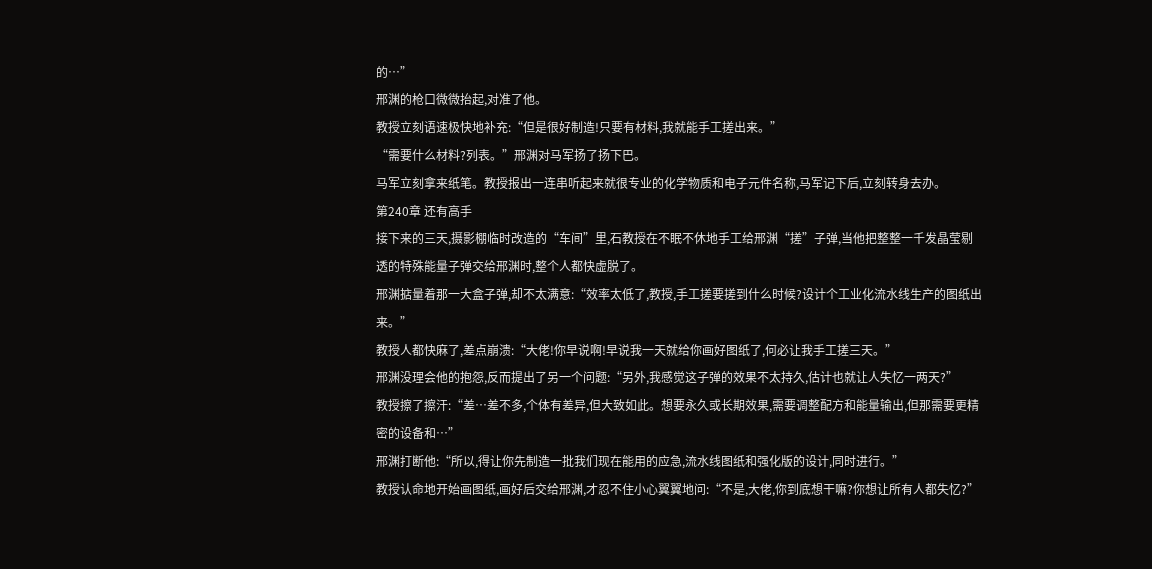的…”
邢渊的枪口微微抬起,对准了他。
教授立刻语速极快地补充:“但是很好制造!只要有材料,我就能手工搓出来。”
“需要什么材料?列表。”邢渊对马军扬了扬下巴。
马军立刻拿来纸笔。教授报出一连串听起来就很专业的化学物质和电子元件名称,马军记下后,立刻转身去办。
第240章 还有高手
接下来的三天,摄影棚临时改造的“车间”里,石教授在不眠不休地手工给邢渊“搓”子弹,当他把整整一千发晶莹剔透的特殊能量子弹交给邢渊时,整个人都快虚脱了。
邢渊掂量着那一大盒子弹,却不太满意:“效率太低了,教授,手工搓要搓到什么时候?设计个工业化流水线生产的图纸出来。”
教授人都快麻了,差点崩溃:“大佬!你早说啊!早说我一天就给你画好图纸了,何必让我手工搓三天。”
邢渊没理会他的抱怨,反而提出了另一个问题:“另外,我感觉这子弹的效果不太持久,估计也就让人失忆一两天?”
教授擦了擦汗:“差…差不多,个体有差异,但大致如此。想要永久或长期效果,需要调整配方和能量输出,但那需要更精密的设备和…”
邢渊打断他:“所以,得让你先制造一批我们现在能用的应急,流水线图纸和强化版的设计,同时进行。”
教授认命地开始画图纸,画好后交给邢渊,才忍不住小心翼翼地问:“不是,大佬,你到底想干嘛?你想让所有人都失忆?”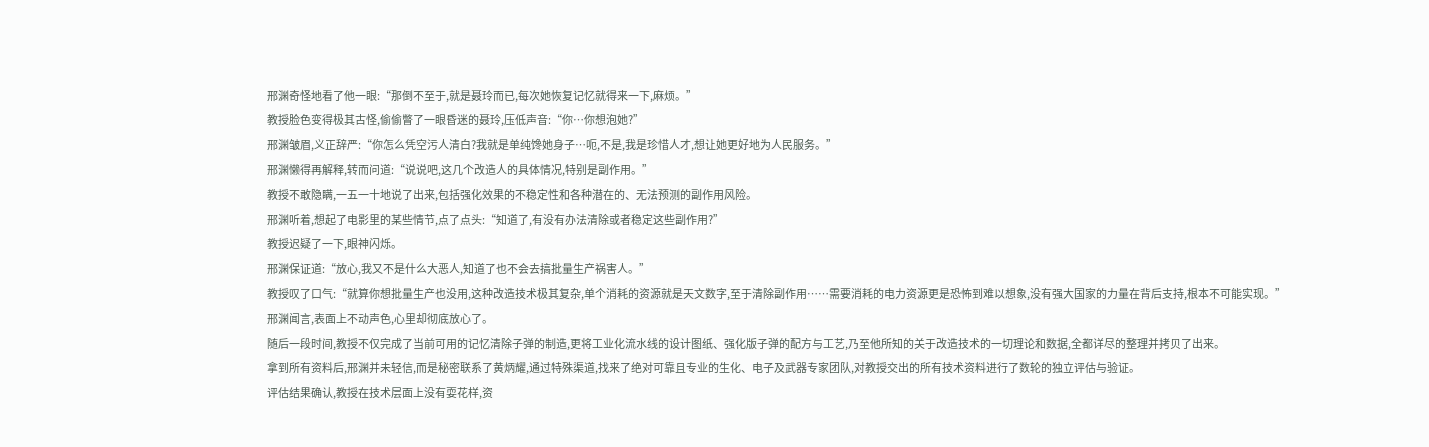邢渊奇怪地看了他一眼:“那倒不至于,就是聂玲而已,每次她恢复记忆就得来一下,麻烦。”
教授脸色变得极其古怪,偷偷瞥了一眼昏迷的聂玲,压低声音:“你…你想泡她?”
邢渊皱眉,义正辞严:“你怎么凭空污人清白?我就是单纯馋她身子…呃,不是,我是珍惜人才,想让她更好地为人民服务。”
邢渊懒得再解释,转而问道:“说说吧,这几个改造人的具体情况,特别是副作用。”
教授不敢隐瞒,一五一十地说了出来,包括强化效果的不稳定性和各种潜在的、无法预测的副作用风险。
邢渊听着,想起了电影里的某些情节,点了点头:“知道了,有没有办法清除或者稳定这些副作用?”
教授迟疑了一下,眼神闪烁。
邢渊保证道:“放心,我又不是什么大恶人,知道了也不会去搞批量生产祸害人。”
教授叹了口气:“就算你想批量生产也没用,这种改造技术极其复杂,单个消耗的资源就是天文数字,至于清除副作用……需要消耗的电力资源更是恐怖到难以想象,没有强大国家的力量在背后支持,根本不可能实现。”
邢渊闻言,表面上不动声色,心里却彻底放心了。
随后一段时间,教授不仅完成了当前可用的记忆清除子弹的制造,更将工业化流水线的设计图纸、强化版子弹的配方与工艺,乃至他所知的关于改造技术的一切理论和数据,全都详尽的整理并拷贝了出来。
拿到所有资料后,邢渊并未轻信,而是秘密联系了黄炳耀,通过特殊渠道,找来了绝对可靠且专业的生化、电子及武器专家团队,对教授交出的所有技术资料进行了数轮的独立评估与验证。
评估结果确认,教授在技术层面上没有耍花样,资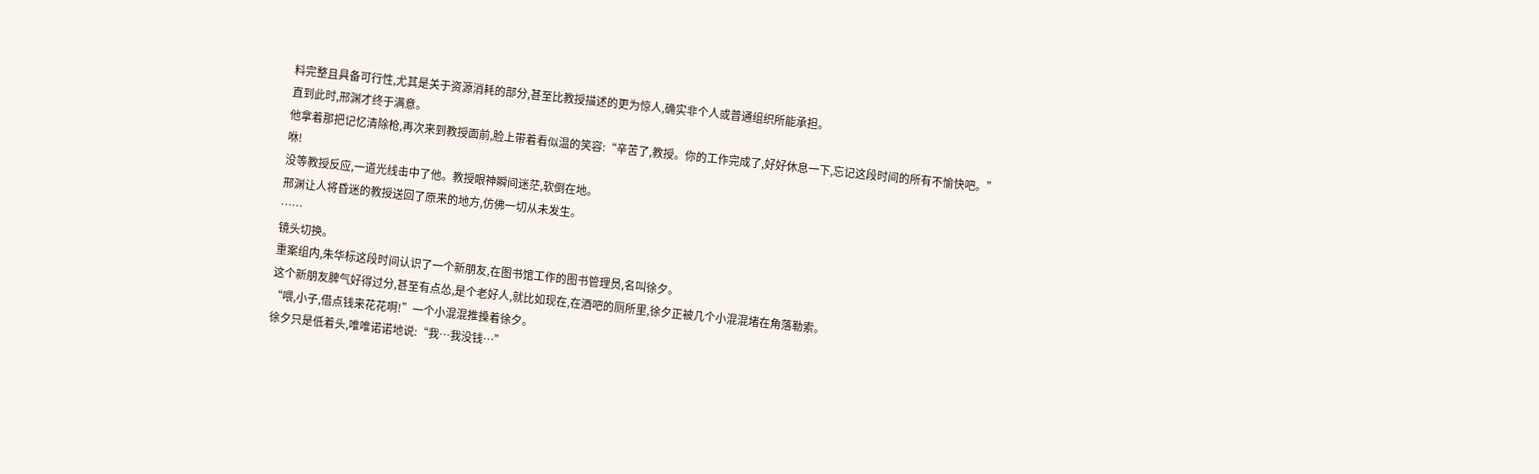料完整且具备可行性,尤其是关于资源消耗的部分,甚至比教授描述的更为惊人,确实非个人或普通组织所能承担。
直到此时,邢渊才终于满意。
他拿着那把记忆清除枪,再次来到教授面前,脸上带着看似温的笑容:“辛苦了,教授。你的工作完成了,好好休息一下,忘记这段时间的所有不愉快吧。”
咻!
没等教授反应,一道光线击中了他。教授眼神瞬间迷茫,软倒在地。
邢渊让人将昏迷的教授送回了原来的地方,仿佛一切从未发生。
……
镜头切换。
重案组内,朱华标这段时间认识了一个新朋友,在图书馆工作的图书管理员,名叫徐夕。
这个新朋友脾气好得过分,甚至有点怂,是个老好人,就比如现在,在酒吧的厕所里,徐夕正被几个小混混堵在角落勒索。
“喂,小子,借点钱来花花啊!”一个小混混推搡着徐夕。
徐夕只是低着头,唯唯诺诺地说:“我…我没钱…”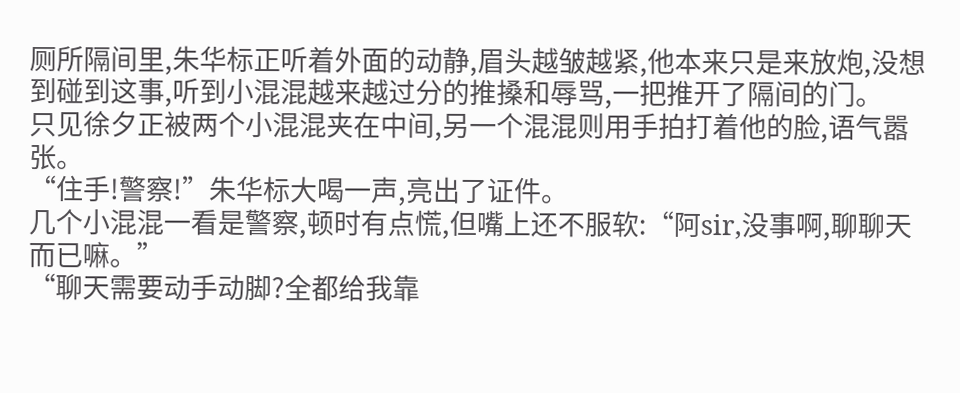厕所隔间里,朱华标正听着外面的动静,眉头越皱越紧,他本来只是来放炮,没想到碰到这事,听到小混混越来越过分的推搡和辱骂,一把推开了隔间的门。
只见徐夕正被两个小混混夹在中间,另一个混混则用手拍打着他的脸,语气嚣张。
“住手!警察!”朱华标大喝一声,亮出了证件。
几个小混混一看是警察,顿时有点慌,但嘴上还不服软:“阿sir,没事啊,聊聊天而已嘛。”
“聊天需要动手动脚?全都给我靠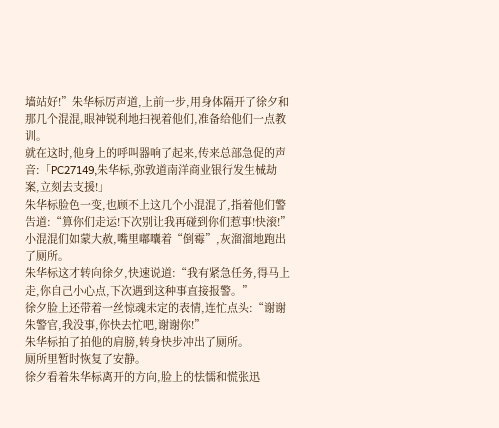墙站好!”朱华标厉声道,上前一步,用身体隔开了徐夕和那几个混混,眼神锐利地扫视着他们,准备给他们一点教训。
就在这时,他身上的呼叫器响了起来,传来总部急促的声音:「PC27149,朱华标,弥敦道南洋商业银行发生械劫案,立刻去支援!」
朱华标脸色一变,也顾不上这几个小混混了,指着他们警告道:“算你们走运!下次别让我再碰到你们惹事!快滚!”
小混混们如蒙大赦,嘴里嘟囔着“倒霉”,灰溜溜地跑出了厕所。
朱华标这才转向徐夕,快速说道:“我有紧急任务,得马上走,你自己小心点,下次遇到这种事直接报警。”
徐夕脸上还带着一丝惊魂未定的表情,连忙点头:“谢谢朱警官,我没事,你快去忙吧,谢谢你!”
朱华标拍了拍他的肩膀,转身快步冲出了厕所。
厕所里暂时恢复了安静。
徐夕看着朱华标离开的方向,脸上的怯懦和慌张迅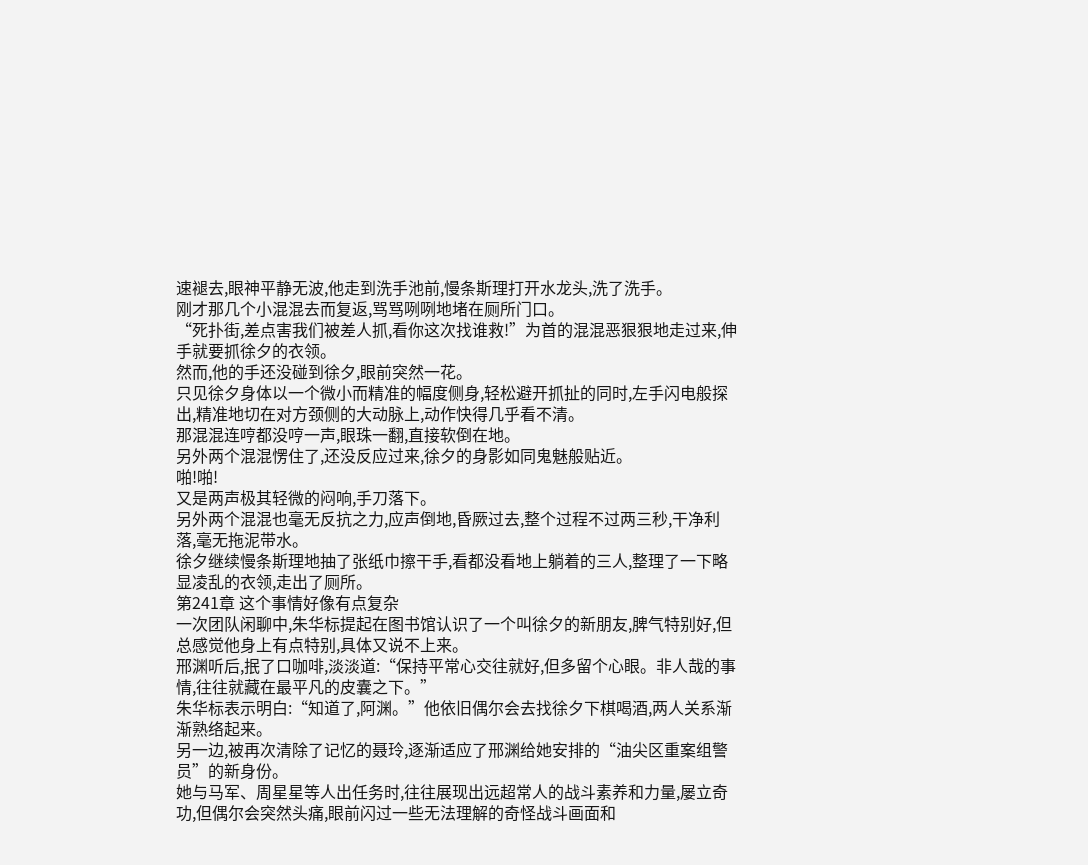速褪去,眼神平静无波,他走到洗手池前,慢条斯理打开水龙头,洗了洗手。
刚才那几个小混混去而复返,骂骂咧咧地堵在厕所门口。
“死扑街,差点害我们被差人抓,看你这次找谁救!”为首的混混恶狠狠地走过来,伸手就要抓徐夕的衣领。
然而,他的手还没碰到徐夕,眼前突然一花。
只见徐夕身体以一个微小而精准的幅度侧身,轻松避开抓扯的同时,左手闪电般探出,精准地切在对方颈侧的大动脉上,动作快得几乎看不清。
那混混连哼都没哼一声,眼珠一翻,直接软倒在地。
另外两个混混愣住了,还没反应过来,徐夕的身影如同鬼魅般贴近。
啪!啪!
又是两声极其轻微的闷响,手刀落下。
另外两个混混也毫无反抗之力,应声倒地,昏厥过去,整个过程不过两三秒,干净利落,毫无拖泥带水。
徐夕继续慢条斯理地抽了张纸巾擦干手,看都没看地上躺着的三人,整理了一下略显凌乱的衣领,走出了厕所。
第241章 这个事情好像有点复杂
一次团队闲聊中,朱华标提起在图书馆认识了一个叫徐夕的新朋友,脾气特别好,但总感觉他身上有点特别,具体又说不上来。
邢渊听后,抿了口咖啡,淡淡道:“保持平常心交往就好,但多留个心眼。非人哉的事情,往往就藏在最平凡的皮囊之下。”
朱华标表示明白:“知道了,阿渊。”他依旧偶尔会去找徐夕下棋喝酒,两人关系渐渐熟络起来。
另一边,被再次清除了记忆的聂玲,逐渐适应了邢渊给她安排的“油尖区重案组警员”的新身份。
她与马军、周星星等人出任务时,往往展现出远超常人的战斗素养和力量,屡立奇功,但偶尔会突然头痛,眼前闪过一些无法理解的奇怪战斗画面和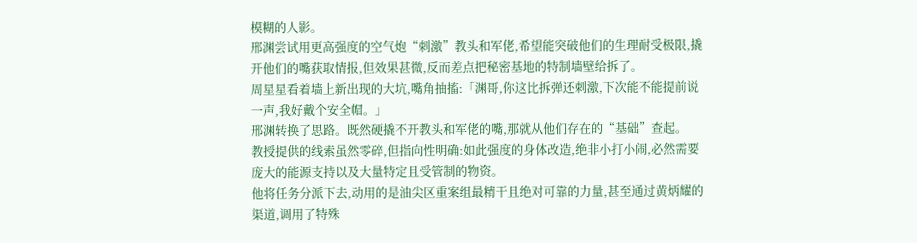模糊的人影。
邢渊尝试用更高强度的空气炮“刺激”教头和军佬,希望能突破他们的生理耐受极限,撬开他们的嘴获取情报,但效果甚微,反而差点把秘密基地的特制墙壁给拆了。
周星星看着墙上新出现的大坑,嘴角抽搐:「渊哥,你这比拆弹还刺激,下次能不能提前说一声,我好戴个安全帽。」
邢渊转换了思路。既然硬撬不开教头和军佬的嘴,那就从他们存在的“基础”查起。
教授提供的线索虽然零碎,但指向性明确:如此强度的身体改造,绝非小打小闹,必然需要庞大的能源支持以及大量特定且受管制的物资。
他将任务分派下去,动用的是油尖区重案组最精干且绝对可靠的力量,甚至通过黄炳耀的渠道,调用了特殊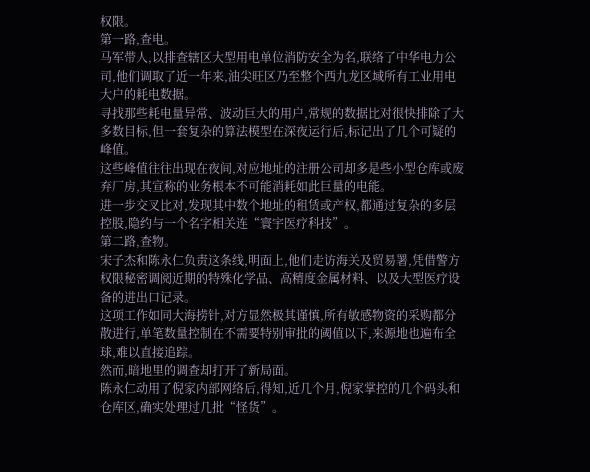权限。
第一路,查电。
马军带人,以排查辖区大型用电单位消防安全为名,联络了中华电力公司,他们调取了近一年来,油尖旺区乃至整个西九龙区域所有工业用电大户的耗电数据。
寻找那些耗电量异常、波动巨大的用户,常规的数据比对很快排除了大多数目标,但一套复杂的算法模型在深夜运行后,标记出了几个可疑的峰值。
这些峰值往往出现在夜间,对应地址的注册公司却多是些小型仓库或废弃厂房,其宣称的业务根本不可能消耗如此巨量的电能。
进一步交叉比对,发现其中数个地址的租赁或产权,都通过复杂的多层控股,隐约与一个名字相关连“寰宇医疗科技”。
第二路,查物。
宋子杰和陈永仁负责这条线,明面上,他们走访海关及贸易署,凭借警方权限秘密调阅近期的特殊化学品、高精度金属材料、以及大型医疗设备的进出口记录。
这项工作如同大海捞针,对方显然极其谨慎,所有敏感物资的采购都分散进行,单笔数量控制在不需要特别审批的阈值以下,来源地也遍布全球,难以直接追踪。
然而,暗地里的调查却打开了新局面。
陈永仁动用了倪家内部网络后,得知,近几个月,倪家掌控的几个码头和仓库区,确实处理过几批“怪货”。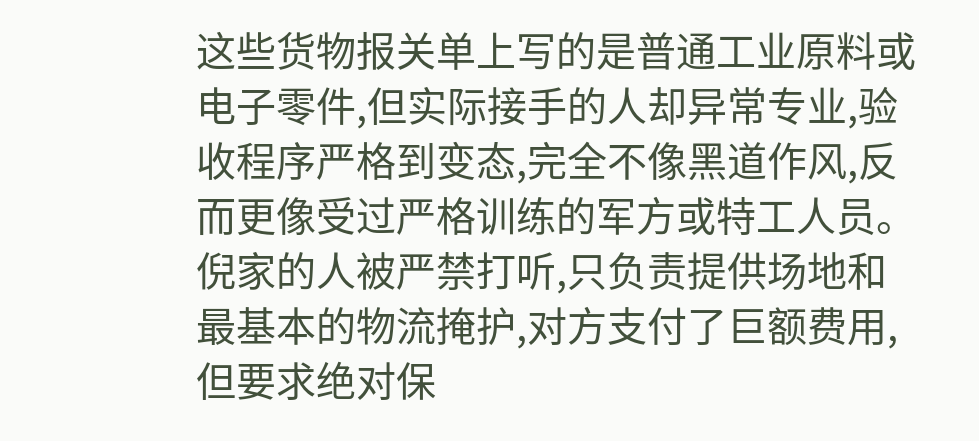这些货物报关单上写的是普通工业原料或电子零件,但实际接手的人却异常专业,验收程序严格到变态,完全不像黑道作风,反而更像受过严格训练的军方或特工人员。
倪家的人被严禁打听,只负责提供场地和最基本的物流掩护,对方支付了巨额费用,但要求绝对保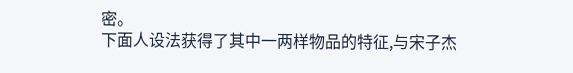密。
下面人设法获得了其中一两样物品的特征,与宋子杰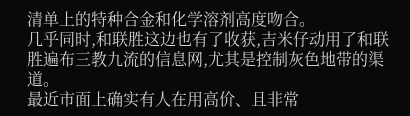清单上的特种合金和化学溶剂高度吻合。
几乎同时,和联胜这边也有了收获,吉米仔动用了和联胜遍布三教九流的信息网,尤其是控制灰色地带的渠道。
最近市面上确实有人在用高价、且非常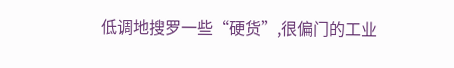低调地搜罗一些“硬货”,很偏门的工业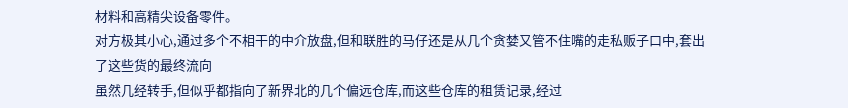材料和高精尖设备零件。
对方极其小心,通过多个不相干的中介放盘,但和联胜的马仔还是从几个贪婪又管不住嘴的走私贩子口中,套出了这些货的最终流向
虽然几经转手,但似乎都指向了新界北的几个偏远仓库,而这些仓库的租赁记录,经过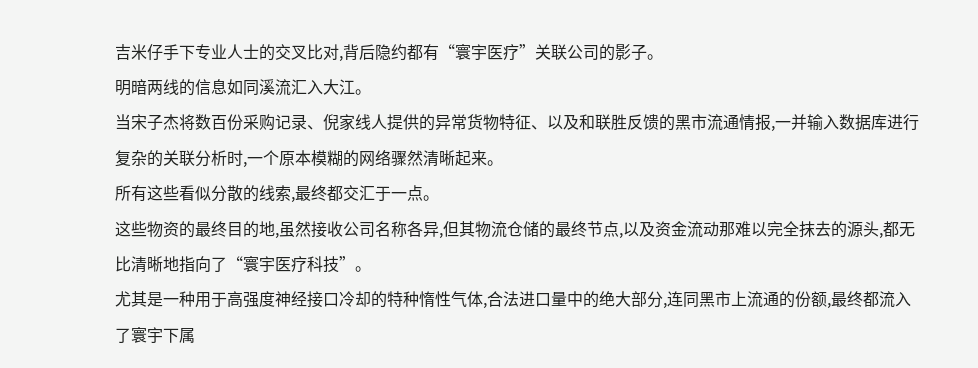吉米仔手下专业人士的交叉比对,背后隐约都有“寰宇医疗”关联公司的影子。
明暗两线的信息如同溪流汇入大江。
当宋子杰将数百份采购记录、倪家线人提供的异常货物特征、以及和联胜反馈的黑市流通情报,一并输入数据库进行复杂的关联分析时,一个原本模糊的网络骤然清晰起来。
所有这些看似分散的线索,最终都交汇于一点。
这些物资的最终目的地,虽然接收公司名称各异,但其物流仓储的最终节点,以及资金流动那难以完全抹去的源头,都无比清晰地指向了“寰宇医疗科技”。
尤其是一种用于高强度神经接口冷却的特种惰性气体,合法进口量中的绝大部分,连同黑市上流通的份额,最终都流入了寰宇下属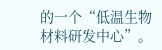的一个“低温生物材料研发中心”。